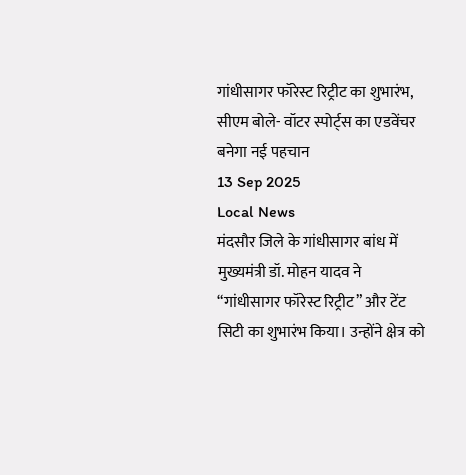गांधीसागर फॉरेस्ट रिट्रीट का शुभारंभ, सीएम बोले- वॉटर स्पोर्ट्स का एडवेंचर बनेगा नई पहचान
13 Sep 2025
Local News
मंदसौर जिले के गांधीसागर बांध में मुख्यमंत्री डॉ. मोहन यादव ने “गांधीसागर फॉरेस्ट रिट्रीट” और टेंट सिटी का शुभारंभ किया। उन्होंने क्षेत्र को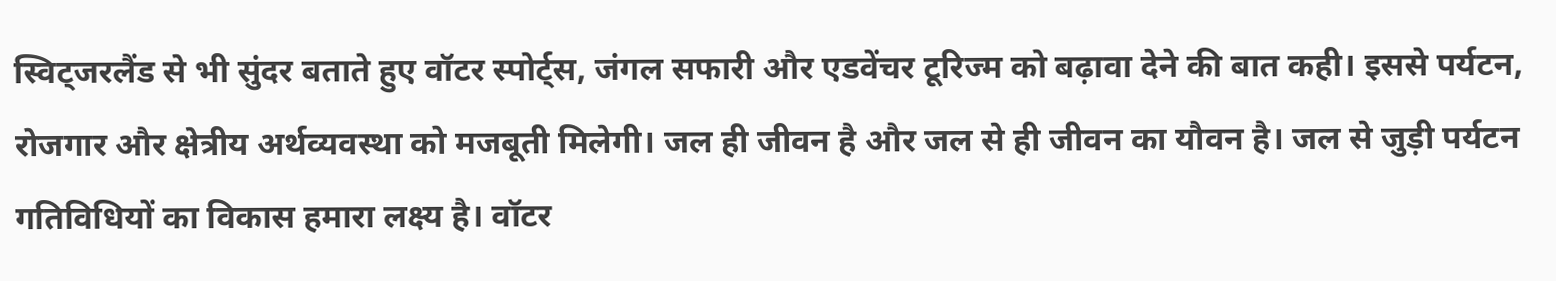स्विट्जरलैंड से भी सुंदर बताते हुए वॉटर स्पोर्ट्स, जंगल सफारी और एडवेंचर टूरिज्म को बढ़ावा देने की बात कही। इससे पर्यटन, रोजगार और क्षेत्रीय अर्थव्यवस्था को मजबूती मिलेगी। जल ही जीवन है और जल से ही जीवन का यौवन है। जल से जुड़ी पर्यटन गतिविधियों का विकास हमारा लक्ष्य है। वॉटर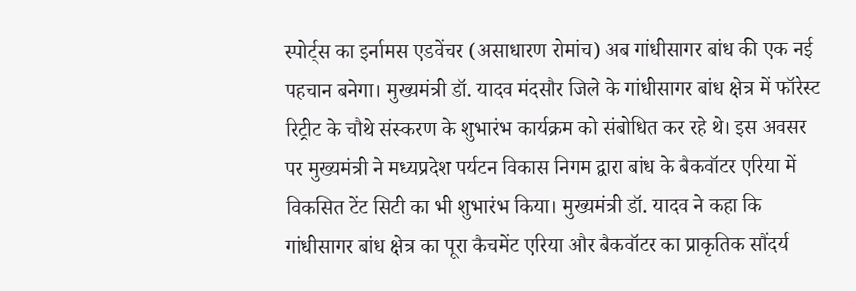स्पोर्ट्स का इर्नामस एडवेंचर (असाधारण रोमांच) अब गांधीसागर बांध की एक नई पहचान बनेगा। मुख्यमंत्री डॉ. यादव मंदसौर जिले के गांधीसागर बांध क्षेत्र में फॉरेस्ट रिट्रीट के चौथे संस्करण के शुभारंभ कार्यक्रम को संबोधित कर रहे थे। इस अवसर पर मुख्यमंत्री ने मध्यप्रदेश पर्यटन विकास निगम द्वारा बांध के बैकवॉटर एरिया में विकसित टेंट सिटी का भी शुभारंभ किया। मुख्यमंत्री डॉ. यादव ने कहा कि गांधीसागर बांध क्षेत्र का पूरा कैचमेंट एरिया और बैकवॉटर का प्राकृतिक सौंदर्य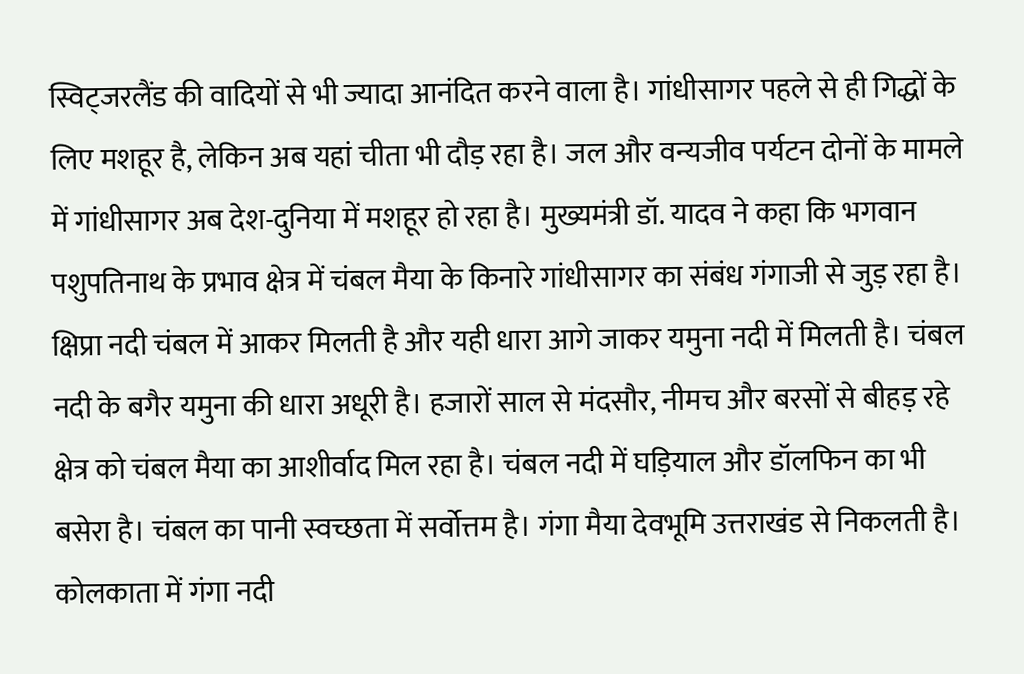स्विट्जरलैंड की वादियों से भी ज्यादा आनंदित करने वाला है। गांधीसागर पहले से ही गिद्धों के लिए मशहूर है, लेकिन अब यहां चीता भी दौड़ रहा है। जल और वन्यजीव पर्यटन दोनों के मामले में गांधीसागर अब देश-दुनिया में मशहूर हो रहा है। मुख्यमंत्री डॉ. यादव ने कहा कि भगवान पशुपतिनाथ के प्रभाव क्षेत्र में चंबल मैया के किनारे गांधीसागर का संबंध गंगाजी से जुड़ रहा है। क्षिप्रा नदी चंबल में आकर मिलती है और यही धारा आगे जाकर यमुना नदी में मिलती है। चंबल नदी के बगैर यमुना की धारा अधूरी है। हजारों साल से मंदसौर, नीमच और बरसों से बीहड़ रहे क्षेत्र को चंबल मैया का आशीर्वाद मिल रहा है। चंबल नदी में घड़ियाल और डॉलफिन का भी बसेरा है। चंबल का पानी स्वच्छता में सर्वोत्तम है। गंगा मैया देवभूमि उत्तराखंड से निकलती है। कोलकाता में गंगा नदी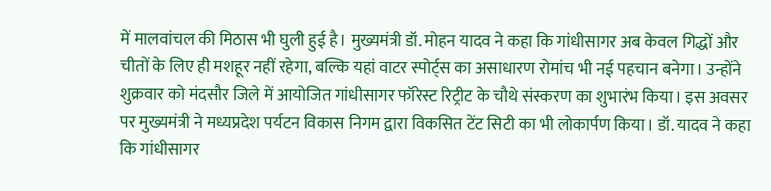में मालवांचल की मिठास भी घुली हुई है। मुख्यमंत्री डॉ. मोहन यादव ने कहा कि गांधीसागर अब केवल गिद्धों और चीतों के लिए ही मशहूर नहीं रहेगा, बल्कि यहां वाटर स्पोर्ट्स का असाधारण रोमांच भी नई पहचान बनेगा। उन्होंने शुक्रवार को मंदसौर जिले में आयोजित गांधीसागर फॉरेस्ट रिट्रीट के चौथे संस्करण का शुभारंभ किया। इस अवसर पर मुख्यमंत्री ने मध्यप्रदेश पर्यटन विकास निगम द्वारा विकसित टेंट सिटी का भी लोकार्पण किया। डॉ. यादव ने कहा कि गांधीसागर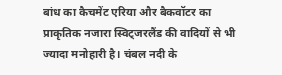बांध का कैचमेंट एरिया और बैकवॉटर का प्राकृतिक नजारा स्विट्जरलैंड की वादियों से भी ज्यादा मनोहारी है। चंबल नदी के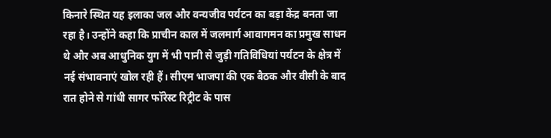किनारे स्थित यह इलाका जल और वन्यजीव पर्यटन का बड़ा केंद्र बनता जा रहा है। उन्होंने कहा कि प्राचीन काल में जलमार्ग आवागमन का प्रमुख साधन थे और अब आधुनिक युग में भी पानी से जुड़ी गतिविधियां पर्यटन के क्षेत्र में नई संभावनाएं खोल रही हैं। सीएम भाजपा की एक बैठक और वीसी के बाद रात होने से गांधी सागर फॉरेस्ट रिट्रीट के पास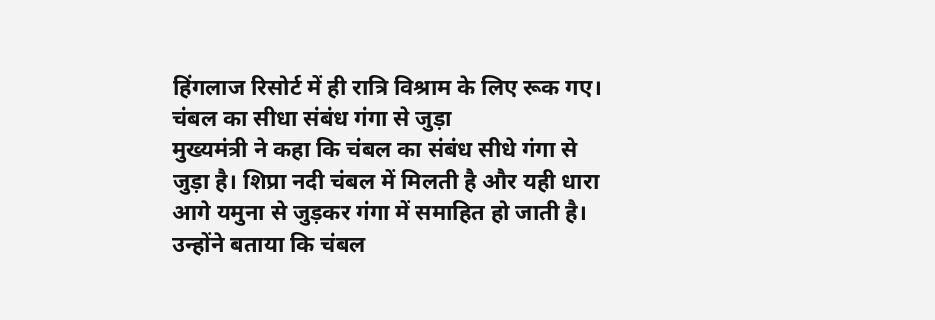हिंगलाज रिसोर्ट में ही रात्रि विश्राम के लिए रूक गए।
चंबल का सीधा संबंध गंगा से जुड़ा
मुख्यमंत्री ने कहा कि चंबल का संबंध सीधे गंगा से जुड़ा है। शिप्रा नदी चंबल में मिलती है और यही धारा आगे यमुना से जुड़कर गंगा में समाहित हो जाती है। उन्होंने बताया कि चंबल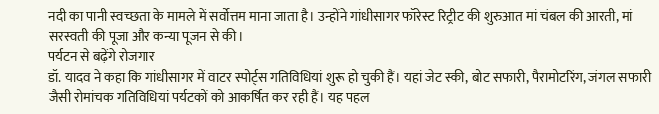नदी का पानी स्वच्छता के मामले में सर्वोत्तम माना जाता है। उन्होंने गांधीसागर फॉरेस्ट रिट्रीट की शुरुआत मां चंबल की आरती, मां सरस्वती की पूजा और कन्या पूजन से की।
पर्यटन से बढ़ेंगे रोजगार
डॉ. यादव ने कहा कि गांधीसागर में वाटर स्पोर्ट्स गतिविधियां शुरू हो चुकी हैं। यहां जेट स्की, बोट सफारी, पैरामोटरिंग, जंगल सफारी जैसी रोमांचक गतिविधियां पर्यटकों को आकर्षित कर रही हैं। यह पहल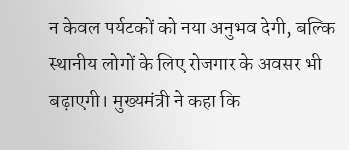न केवल पर्यटकों को नया अनुभव देगी, बल्कि स्थानीय लोगों के लिए रोजगार के अवसर भी बढ़ाएगी। मुख्यमंत्री ने कहा कि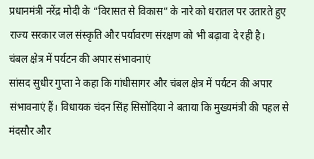प्रधानमंत्री नरेंद्र मोदी के “विरासत से विकास” के नारे को धरातल पर उतारते हुए राज्य सरकार जल संस्कृति और पर्यावरण संरक्षण को भी बढ़ावा दे रही है।
चंबल क्षेत्र में पर्यटन की अपार संभावनाएं
सांसद सुधीर गुप्ता ने कहा कि गांधीसागर और चंबल क्षेत्र में पर्यटन की अपार संभावनाएं हैं। विधायक चंदन सिंह सिसोदिया ने बताया कि मुख्यमंत्री की पहल से मंदसौर और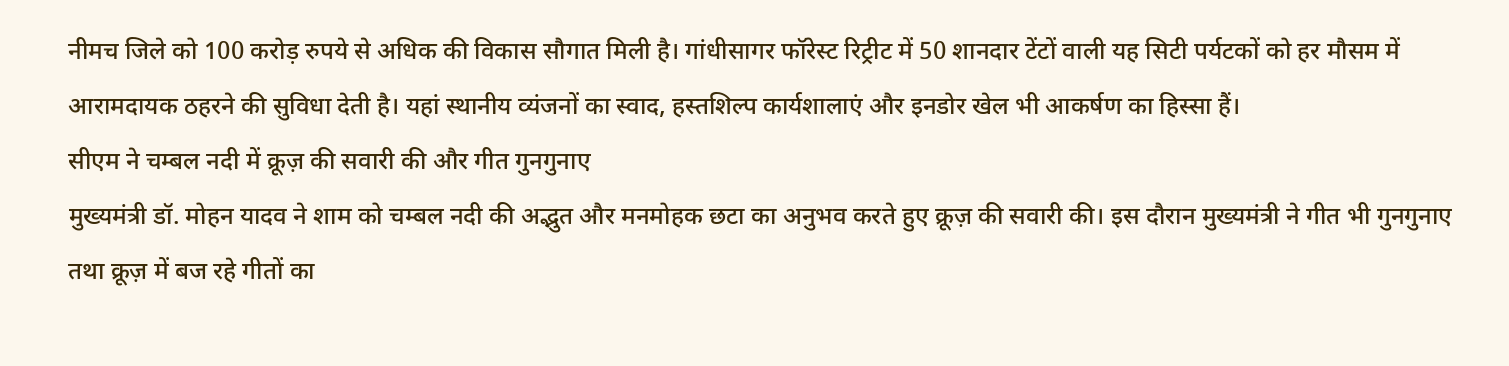नीमच जिले को 100 करोड़ रुपये से अधिक की विकास सौगात मिली है। गांधीसागर फॉरेस्ट रिट्रीट में 50 शानदार टेंटों वाली यह सिटी पर्यटकों को हर मौसम में आरामदायक ठहरने की सुविधा देती है। यहां स्थानीय व्यंजनों का स्वाद, हस्तशिल्प कार्यशालाएं और इनडोर खेल भी आकर्षण का हिस्सा हैं।
सीएम ने चम्बल नदी में क्रूज़ की सवारी की और गीत गुनगुनाए
मुख्यमंत्री डॉ. मोहन यादव ने शाम को चम्बल नदी की अद्भुत और मनमोहक छटा का अनुभव करते हुए क्रूज़ की सवारी की। इस दौरान मुख्यमंत्री ने गीत भी गुनगुनाए तथा क्रूज़ में बज रहे गीतों का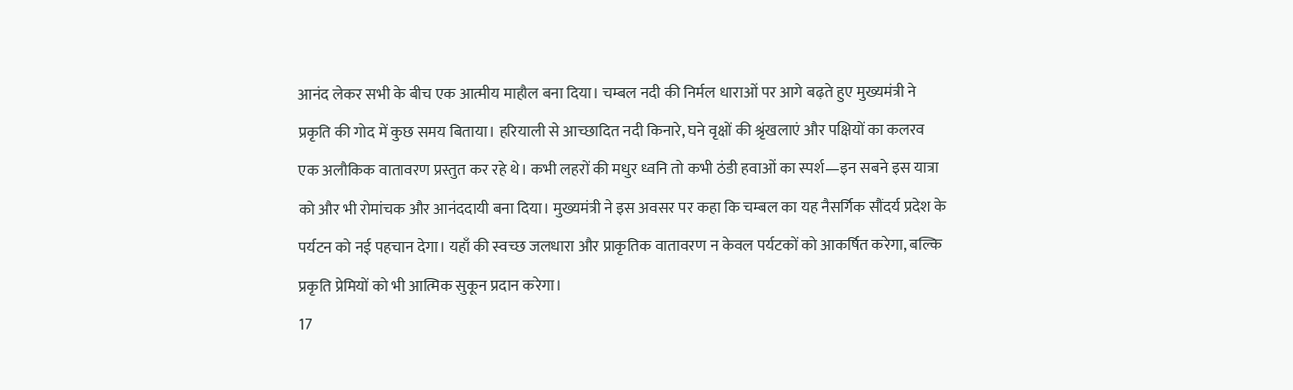आनंद लेकर सभी के बीच एक आत्मीय माहौल बना दिया। चम्बल नदी की निर्मल धाराओं पर आगे बढ़ते हुए मुख्यमंत्री ने प्रकृति की गोद में कुछ समय बिताया। हरियाली से आच्छादित नदी किनारे, घने वृक्षों की श्रृंखलाएं और पक्षियों का कलरव एक अलौकिक वातावरण प्रस्तुत कर रहे थे। कभी लहरों की मधुर ध्वनि तो कभी ठंडी हवाओं का स्पर्श—इन सबने इस यात्रा को और भी रोमांचक और आनंददायी बना दिया। मुख्यमंत्री ने इस अवसर पर कहा कि चम्बल का यह नैसर्गिक सौंदर्य प्रदेश के पर्यटन को नई पहचान देगा। यहाँ की स्वच्छ जलधारा और प्राकृतिक वातावरण न केवल पर्यटकों को आकर्षित करेगा, बल्कि प्रकृति प्रेमियों को भी आत्मिक सुकून प्रदान करेगा।
17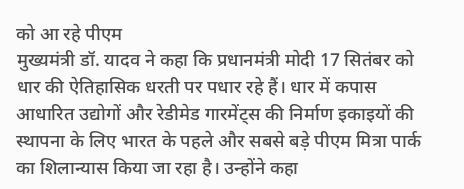को आ रहे पीएम
मुख्यमंत्री डॉ. यादव ने कहा कि प्रधानमंत्री मोदी 17 सितंबर को धार की ऐतिहासिक धरती पर पधार रहे हैं। धार में कपास आधारित उद्योगों और रेडीमेड गारमेंट्स की निर्माण इकाइयों की स्थापना के लिए भारत के पहले और सबसे बड़े पीएम मित्रा पार्क का शिलान्यास किया जा रहा है। उन्होंने कहा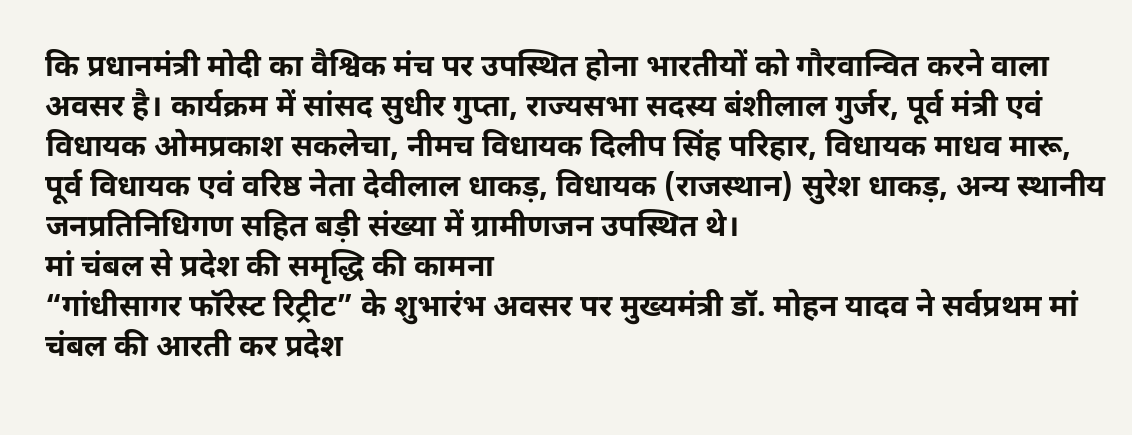कि प्रधानमंत्री मोदी का वैश्विक मंच पर उपस्थित होना भारतीयों को गौरवान्वित करने वाला अवसर है। कार्यक्रम में सांसद सुधीर गुप्ता, राज्यसभा सदस्य बंशीलाल गुर्जर, पूर्व मंत्री एवं विधायक ओमप्रकाश सकलेचा, नीमच विधायक दिलीप सिंह परिहार, विधायक माधव मारू, पूर्व विधायक एवं वरिष्ठ नेता देवीलाल धाकड़, विधायक (राजस्थान) सुरेश धाकड़, अन्य स्थानीय जनप्रतिनिधिगण सहित बड़ी संख्या में ग्रामीणजन उपस्थित थे।
मां चंबल से प्रदेश की समृद्धि की कामना
“गांधीसागर फॉरेस्ट रिट्रीट” के शुभारंभ अवसर पर मुख्यमंत्री डॉ. मोहन यादव ने सर्वप्रथम मां चंबल की आरती कर प्रदेश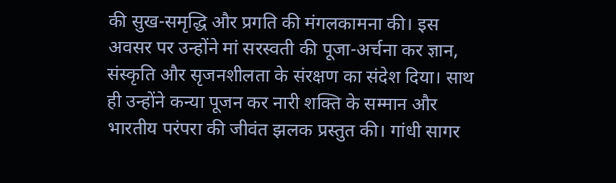की सुख-समृद्धि और प्रगति की मंगलकामना की। इस अवसर पर उन्होंने मां सरस्वती की पूजा-अर्चना कर ज्ञान, संस्कृति और सृजनशीलता के संरक्षण का संदेश दिया। साथ ही उन्होंने कन्या पूजन कर नारी शक्ति के सम्मान और भारतीय परंपरा की जीवंत झलक प्रस्तुत की। गांधी सागर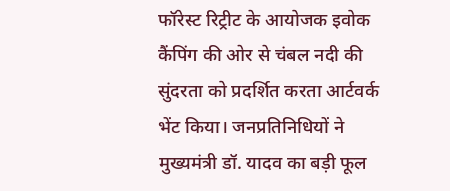फॉरेस्ट रिट्रीट के आयोजक इवोक कैंपिंग की ओर से चंबल नदी की सुंदरता को प्रदर्शित करता आर्टवर्क भेंट किया। जनप्रतिनिधियों ने मुख्यमंत्री डॉ. यादव का बड़ी फूल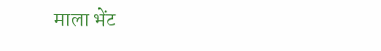माला भेंट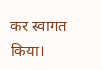कर स्वागत किया।